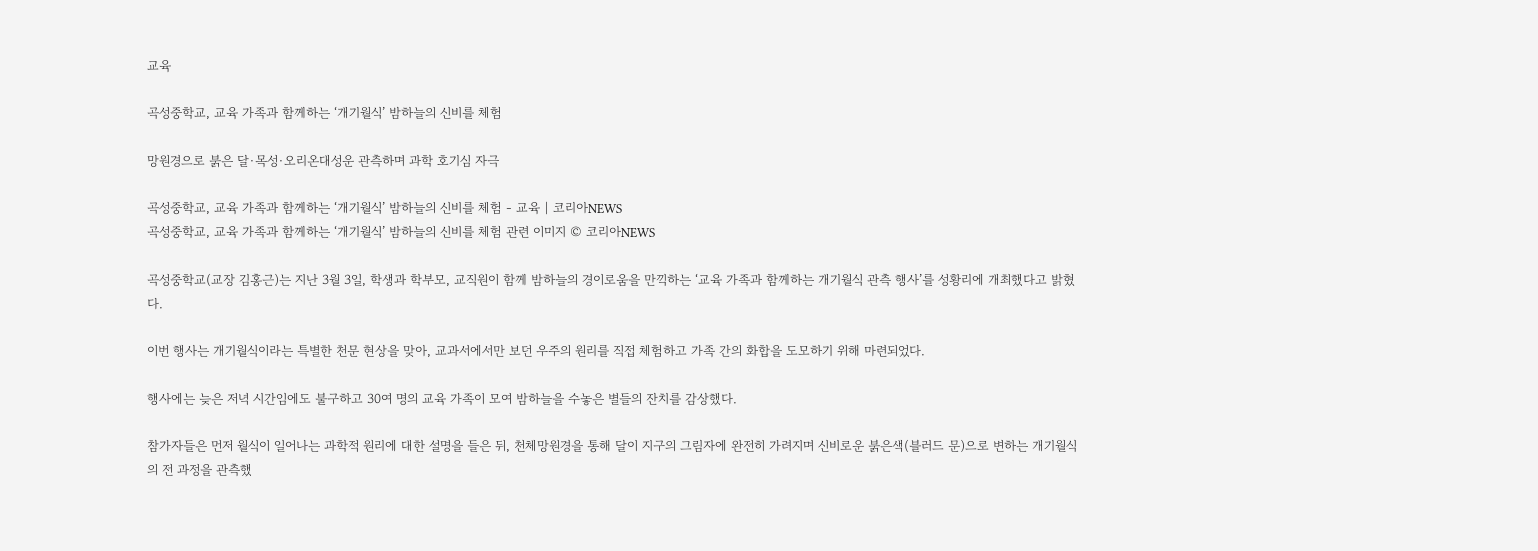교육

곡성중학교, 교육 가족과 함께하는 ‘개기월식’ 밤하늘의 신비를 체험

망원경으로 붉은 달·목성·오리온대성운 관측하며 과학 호기심 자극

곡성중학교, 교육 가족과 함께하는 ‘개기월식’ 밤하늘의 신비를 체험 - 교육 | 코리아NEWS
곡성중학교, 교육 가족과 함께하는 ‘개기월식’ 밤하늘의 신비를 체험 관련 이미지 © 코리아NEWS

곡성중학교(교장 김홍근)는 지난 3월 3일, 학생과 학부모, 교직원이 함께 밤하늘의 경이로움을 만끽하는 ‘교육 가족과 함께하는 개기월식 관측 행사’를 성황리에 개최했다고 밝혔다.

이번 행사는 개기월식이라는 특별한 천문 현상을 맞아, 교과서에서만 보던 우주의 원리를 직접 체험하고 가족 간의 화합을 도모하기 위해 마련되었다.

행사에는 늦은 저녁 시간임에도 불구하고 30여 명의 교육 가족이 모여 밤하늘을 수놓은 별들의 잔치를 감상했다.

참가자들은 먼저 월식이 일어나는 과학적 원리에 대한 설명을 들은 뒤, 천체망원경을 통해 달이 지구의 그림자에 완전히 가려지며 신비로운 붉은색(블러드 문)으로 변하는 개기월식의 전 과정을 관측했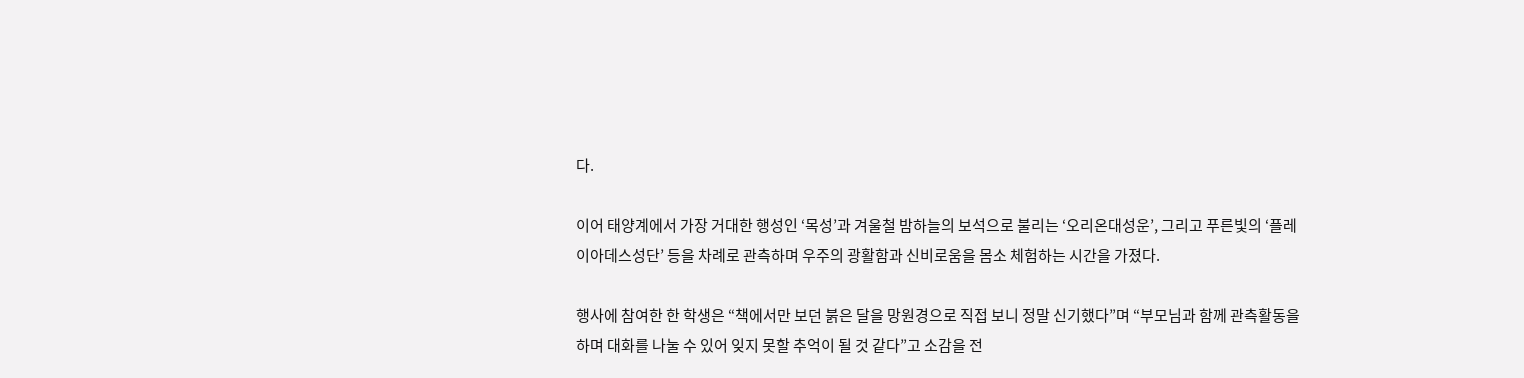다.

이어 태양계에서 가장 거대한 행성인 ‘목성’과 겨울철 밤하늘의 보석으로 불리는 ‘오리온대성운’, 그리고 푸른빛의 ‘플레이아데스성단’ 등을 차례로 관측하며 우주의 광활함과 신비로움을 몸소 체험하는 시간을 가졌다.

행사에 참여한 한 학생은 “책에서만 보던 붉은 달을 망원경으로 직접 보니 정말 신기했다”며 “부모님과 함께 관측활동을 하며 대화를 나눌 수 있어 잊지 못할 추억이 될 것 같다”고 소감을 전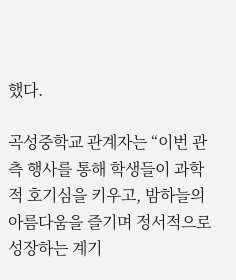했다.

곡성중학교 관계자는 “이번 관측 행사를 통해 학생들이 과학적 호기심을 키우고, 밤하늘의 아름다움을 즐기며 정서적으로 성장하는 계기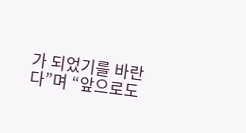가 되었기를 바란다”며 “앞으로도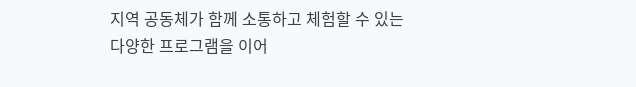지역 공동체가 함께 소통하고 체험할 수 있는 다양한 프로그램을 이어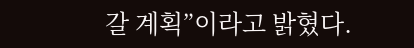갈 계획”이라고 밝혔다.